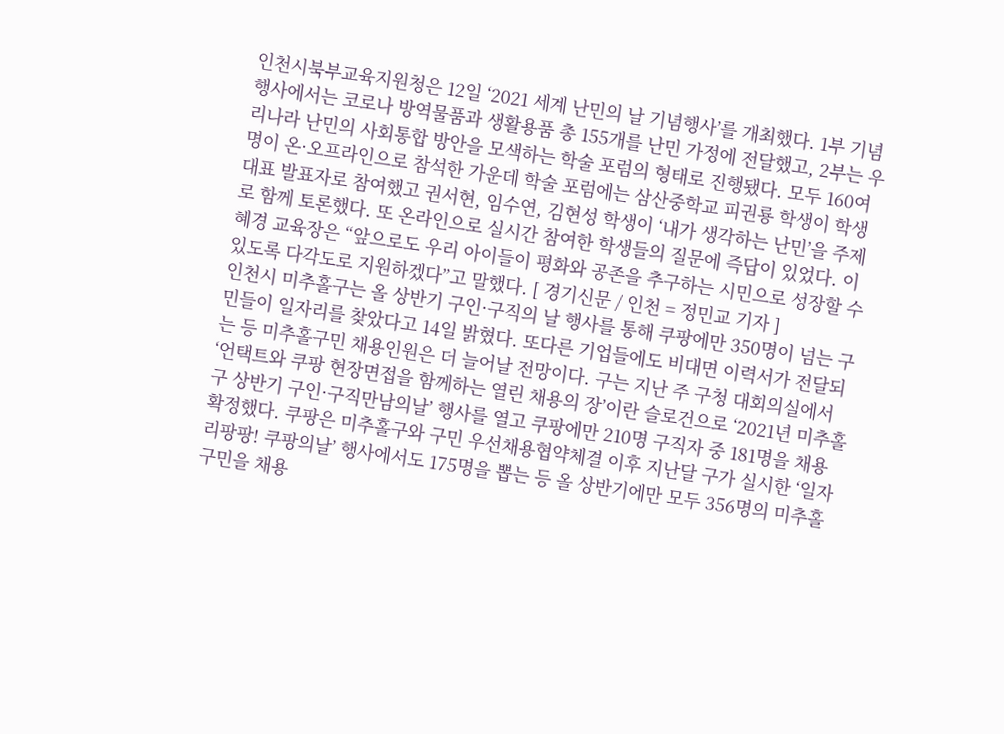인천시북부교육지원청은 12일 ‘2021 세계 난민의 날 기념행사’를 개최했다. 1부 기념행사에서는 코로나 방역물품과 생활용품 총 155개를 난민 가정에 전달했고, 2부는 우리나라 난민의 사회통합 방안을 모색하는 학술 포럼의 형태로 진행됐다. 모두 160여 명이 온·오프라인으로 참석한 가운데 학술 포럼에는 삼산중학교 피권룡 학생이 학생대표 발표자로 참여했고 권서현, 임수연, 김현성 학생이 ‘내가 생각하는 난민’을 주제로 함께 토론했다. 또 온라인으로 실시간 참여한 학생들의 질문에 즉답이 있었다. 이혜경 교육장은 “앞으로도 우리 아이들이 평화와 공존을 추구하는 시민으로 성장할 수 있도록 다각도로 지원하겠다”고 말했다. [ 경기신문 / 인천 = 정민교 기자 ]
인천시 미추홀구는 올 상반기 구인·구직의 날 행사를 통해 쿠팡에만 350명이 넘는 구민들이 일자리를 찾았다고 14일 밝혔다. 또다른 기업들에도 비대면 이력서가 전달되는 등 미추홀구민 채용인원은 더 늘어날 전망이다. 구는 지난 주 구청 대회의실에서 ‘언택트와 쿠팡 현장면접을 함께하는 열린 채용의 장’이란 슬로건으로 ‘2021년 미추홀구 상반기 구인·구직만남의날’ 행사를 열고 쿠팡에만 210명 구직자 중 181명을 채용 확정했다. 쿠팡은 미추홀구와 구민 우선채용협약체결 이후 지난달 구가 실시한 ‘일자리팡팡! 쿠팡의날’ 행사에서도 175명을 뽑는 등 올 상반기에만 모두 356명의 미추홀구민을 채용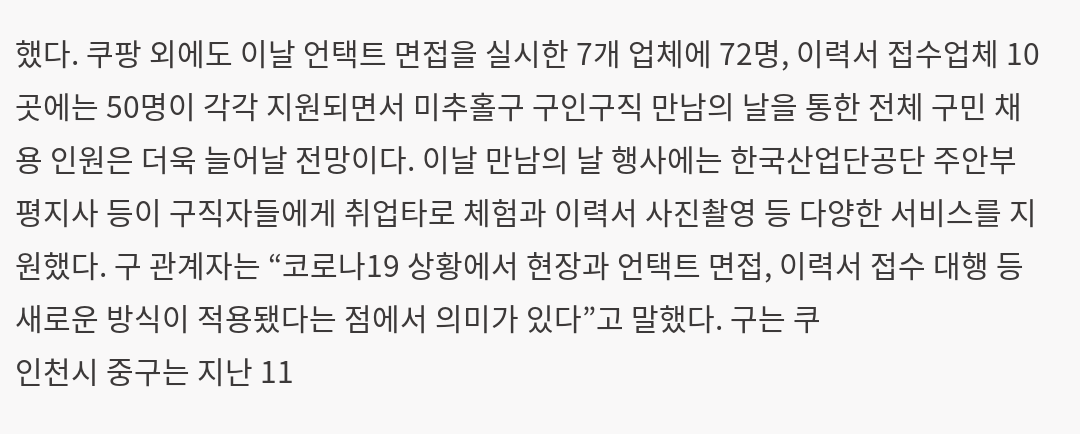했다. 쿠팡 외에도 이날 언택트 면접을 실시한 7개 업체에 72명, 이력서 접수업체 10곳에는 50명이 각각 지원되면서 미추홀구 구인구직 만남의 날을 통한 전체 구민 채용 인원은 더욱 늘어날 전망이다. 이날 만남의 날 행사에는 한국산업단공단 주안부평지사 등이 구직자들에게 취업타로 체험과 이력서 사진촬영 등 다양한 서비스를 지원했다. 구 관계자는 “코로나19 상황에서 현장과 언택트 면접, 이력서 접수 대행 등 새로운 방식이 적용됐다는 점에서 의미가 있다”고 말했다. 구는 쿠
인천시 중구는 지난 11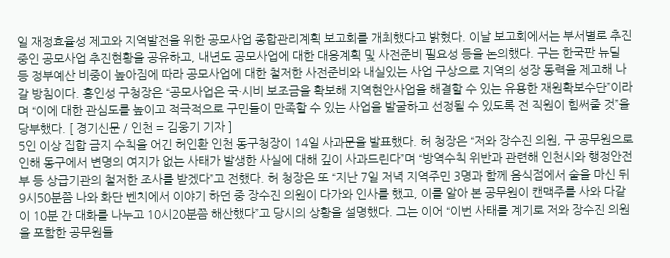일 재정효율성 제고와 지역발전을 위한 공모사업 종합관리계획 보고회를 개최했다고 밝혔다. 이날 보고회에서는 부서별로 추진 중인 공모사업 추진현황을 공유하고, 내년도 공모사업에 대한 대응계획 및 사전준비 필요성 등을 논의했다. 구는 한국판 뉴딜 등 정부예산 비중이 높아짐에 따라 공모사업에 대한 철저한 사전준비와 내실있는 사업 구상으로 지역의 성장 동력을 제고해 나갈 방침이다. 홍인성 구청장은 “공모사업은 국·시비 보조금을 확보해 지역현안사업을 해결할 수 있는 유용한 재원확보수단”이라며 “이에 대한 관심도를 높이고 적극적으로 구민들이 만족할 수 있는 사업을 발굴하고 선정될 수 있도록 전 직원이 힘써줄 것”을 당부했다. [ 경기신문 / 인천 = 김웅기 기자 ]
5인 이상 집합 금지 수칙을 어긴 허인환 인천 동구청장이 14일 사과문을 발표했다. 허 청장은 “저와 장수진 의원, 구 공무원으로 인해 동구에서 변명의 여지가 없는 사태가 발생한 사실에 대해 깊이 사과드린다”며 “방역수칙 위반과 관련해 인천시와 행정안전부 등 상급기관의 철저한 조사를 받겠다”고 전했다. 허 청장은 또 “지난 7일 저녁 지역주민 3명과 함께 음식점에서 술을 마신 뒤 9시50분쯤 나와 화단 벤치에서 이야기 하던 중 장수진 의원이 다가와 인사를 했고, 이를 알아 본 공무원이 캔맥주를 사와 다같이 10분 간 대화를 나누고 10시20분쯤 해산했다”고 당시의 상황을 설명했다. 그는 이어 “이번 사태를 계기로 저와 장수진 의원을 포함한 공무원들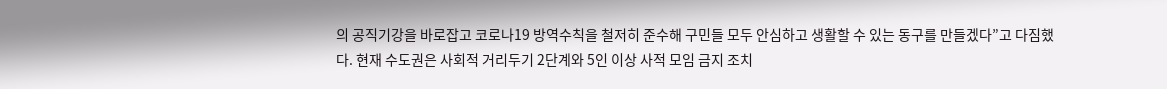의 공직기강을 바로잡고 코로나19 방역수칙을 철저히 준수해 구민들 모두 안심하고 생활할 수 있는 동구를 만들겠다”고 다짐했다. 현재 수도권은 사회적 거리두기 2단계와 5인 이상 사적 모임 금지 조치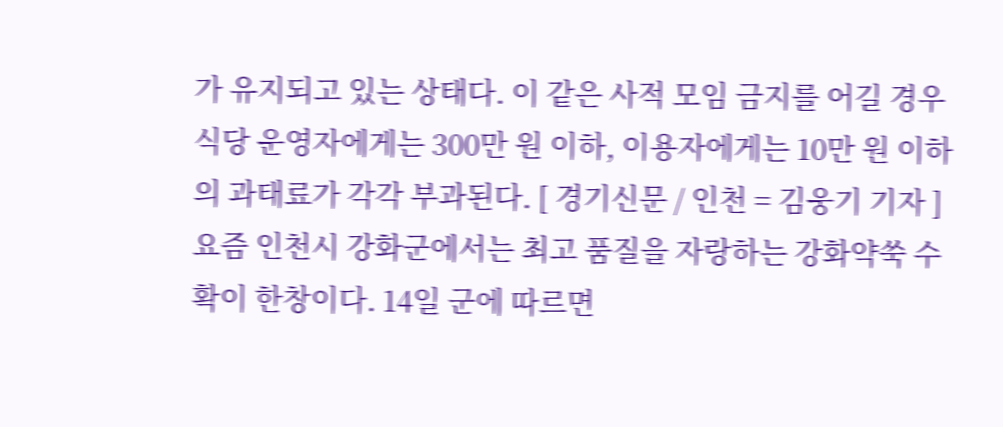가 유지되고 있는 상태다. 이 같은 사적 모임 금지를 어길 경우 식당 운영자에게는 300만 원 이하, 이용자에게는 10만 원 이하의 과태료가 각각 부과된다. [ 경기신문 / 인천 = 김웅기 기자 ]
요즘 인천시 강화군에서는 최고 품질을 자랑하는 강화약쑥 수확이 한창이다. 14일 군에 따르면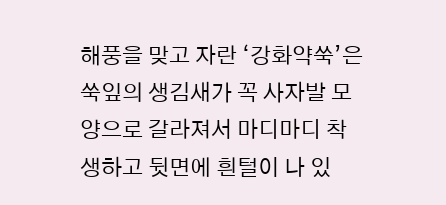해풍을 맞고 자란 ‘강화약쑥’은 쑥잎의 생김새가 꼭 사자발 모양으로 갈라져서 마디마디 착생하고 뒷면에 흰털이 나 있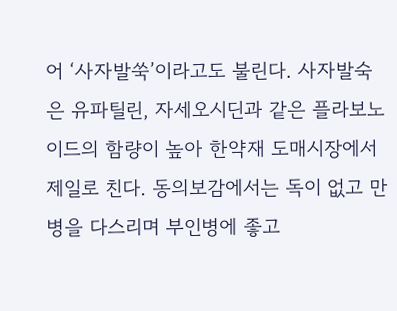어 ‘사자발쑥’이라고도 불린다. 사자발숙은 유파틸린, 자세오시딘과 같은 플라보노이드의 함량이 높아 한약재 도매시장에서 제일로 친다. 동의보감에서는 독이 없고 만병을 다스리며 부인병에 좋고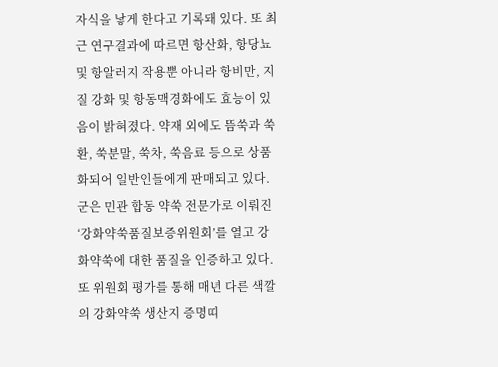자식을 낳게 한다고 기록돼 있다. 또 최근 연구결과에 따르면 항산화, 항당뇨 및 항알러지 작용뿐 아니라 항비만, 지질 강화 및 항동맥경화에도 효능이 있음이 밝혀졌다. 약재 외에도 뜸쑥과 쑥환, 쑥분말, 쑥차, 쑥음료 등으로 상품화되어 일반인들에게 판매되고 있다. 군은 민관 합동 약쑥 전문가로 이뤄진 ‘강화약쑥품질보증위원회’를 열고 강화약쑥에 대한 품질을 인증하고 있다. 또 위원회 평가를 통해 매년 다른 색깔의 강화약쑥 생산지 증명띠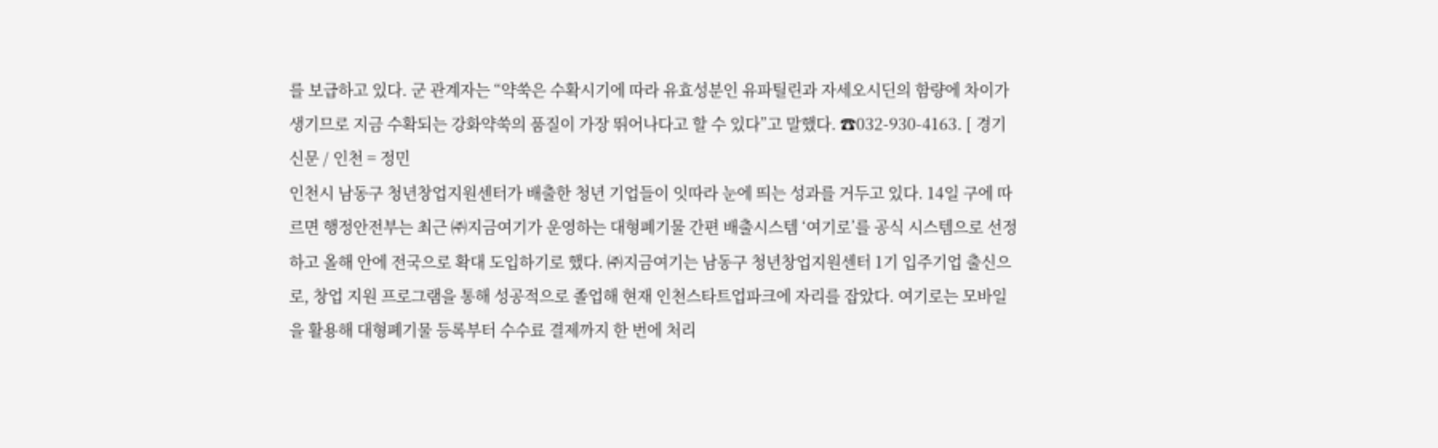를 보급하고 있다. 군 관계자는 “약쑥은 수확시기에 따라 유효성분인 유파틸린과 자세오시딘의 함량에 차이가 생기므로 지금 수확되는 강화약쑥의 품질이 가장 뛰어나다고 할 수 있다”고 말했다. ☎032-930-4163. [ 경기신문 / 인천 = 정민
인천시 남동구 청년창업지원센터가 배출한 청년 기업들이 잇따라 눈에 띄는 성과를 거두고 있다. 14일 구에 따르면 행정안전부는 최근 ㈜지금여기가 운영하는 대형폐기물 간편 배출시스템 ‘여기로’를 공식 시스템으로 선정하고 올해 안에 전국으로 확대 도입하기로 했다. ㈜지금여기는 남동구 청년창업지원센터 1기 입주기업 출신으로, 창업 지원 프로그램을 통해 성공적으로 졸업해 현재 인천스타트업파크에 자리를 잡았다. 여기로는 모바일을 활용해 대형폐기물 등록부터 수수료 결제까지 한 번에 처리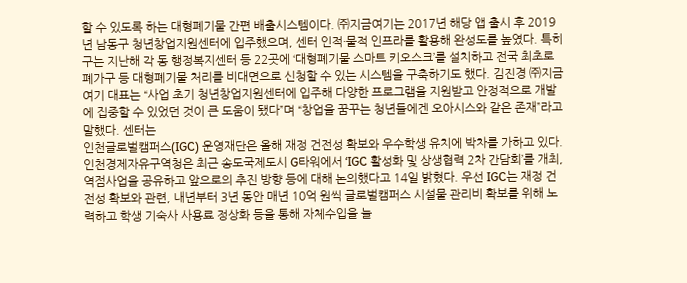할 수 있도록 하는 대형폐기물 간편 배출시스템이다. ㈜지금여기는 2017년 해당 앱 출시 후 2019년 남동구 청년창업지원센터에 입주했으며, 센터 인적·물적 인프라를 활용해 완성도를 높였다. 특히 구는 지난해 각 동 행정복지센터 등 22곳에 ‘대형폐기물 스마트 키오스크’를 설치하고 전국 최초로 폐가구 등 대형폐기물 처리를 비대면으로 신청할 수 있는 시스템을 구축하기도 했다. 김진경 ㈜지금여기 대표는 “사업 초기 청년창업지원센터에 입주해 다양한 프로그램을 지원받고 안정적으로 개발에 집중할 수 있었던 것이 큰 도움이 됐다”며 “창업을 꿈꾸는 청년들에겐 오아시스와 같은 존재”라고 말했다. 센터는
인천글로벌캠퍼스(IGC) 운영재단은 올해 재정 건전성 확보와 우수학생 유치에 박차를 가하고 있다. 인천경제자유구역청은 최근 송도국제도시 G타워에서 ‘IGC 활성화 및 상생협력 2차 간담회’를 개최, 역점사업을 공유하고 앞으로의 추진 방향 등에 대해 논의했다고 14일 밝혔다. 우선 IGC는 재정 건전성 확보와 관련, 내년부터 3년 동안 매년 10억 원씩 글로벌캠퍼스 시설물 관리비 확보를 위해 노력하고 학생 기숙사 사용료 정상화 등을 통해 자체수입을 늘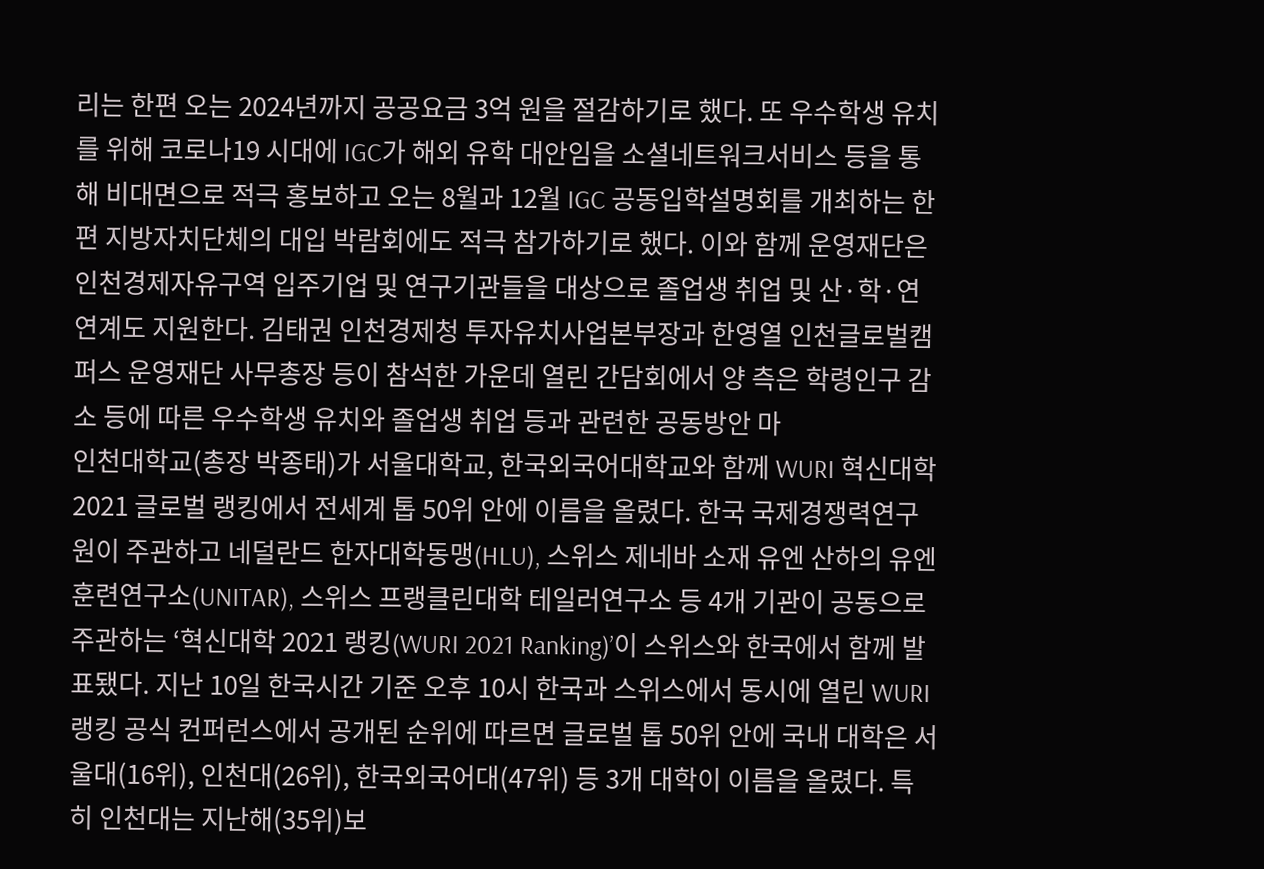리는 한편 오는 2024년까지 공공요금 3억 원을 절감하기로 했다. 또 우수학생 유치를 위해 코로나19 시대에 IGC가 해외 유학 대안임을 소셜네트워크서비스 등을 통해 비대면으로 적극 홍보하고 오는 8월과 12월 IGC 공동입학설명회를 개최하는 한편 지방자치단체의 대입 박람회에도 적극 참가하기로 했다. 이와 함께 운영재단은 인천경제자유구역 입주기업 및 연구기관들을 대상으로 졸업생 취업 및 산·학·연 연계도 지원한다. 김태권 인천경제청 투자유치사업본부장과 한영열 인천글로벌캠퍼스 운영재단 사무총장 등이 참석한 가운데 열린 간담회에서 양 측은 학령인구 감소 등에 따른 우수학생 유치와 졸업생 취업 등과 관련한 공동방안 마
인천대학교(총장 박종태)가 서울대학교, 한국외국어대학교와 함께 WURI 혁신대학 2021 글로벌 랭킹에서 전세계 톱 50위 안에 이름을 올렸다. 한국 국제경쟁력연구원이 주관하고 네덜란드 한자대학동맹(HLU), 스위스 제네바 소재 유엔 산하의 유엔훈련연구소(UNITAR), 스위스 프랭클린대학 테일러연구소 등 4개 기관이 공동으로 주관하는 ‘혁신대학 2021 랭킹(WURI 2021 Ranking)’이 스위스와 한국에서 함께 발표됐다. 지난 10일 한국시간 기준 오후 10시 한국과 스위스에서 동시에 열린 WURI랭킹 공식 컨퍼런스에서 공개된 순위에 따르면 글로벌 톱 50위 안에 국내 대학은 서울대(16위), 인천대(26위), 한국외국어대(47위) 등 3개 대학이 이름을 올렸다. 특히 인천대는 지난해(35위)보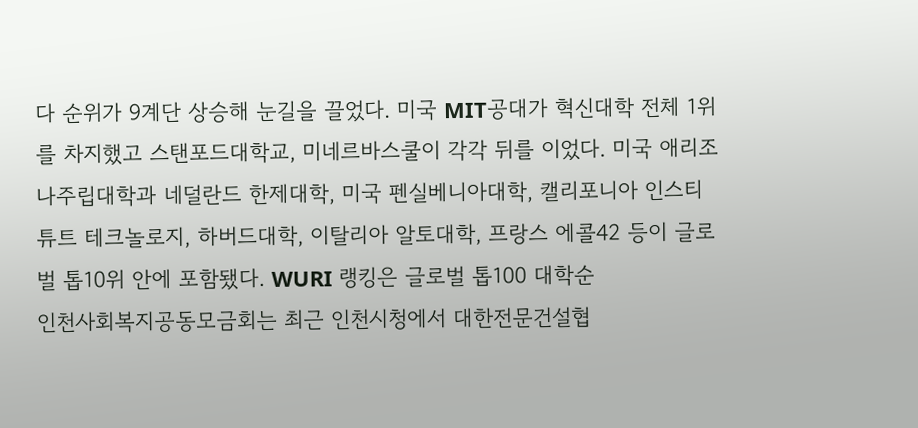다 순위가 9계단 상승해 눈길을 끌었다. 미국 MIT공대가 혁신대학 전체 1위를 차지했고 스탠포드대학교, 미네르바스쿨이 각각 뒤를 이었다. 미국 애리조나주립대학과 네덜란드 한제대학, 미국 펜실베니아대학, 캘리포니아 인스티튜트 테크놀로지, 하버드대학, 이탈리아 알토대학, 프랑스 에콜42 등이 글로벌 톱10위 안에 포함됐다. WURI 랭킹은 글로벌 톱100 대학순
인천사회복지공동모금회는 최근 인천시청에서 대한전문건설협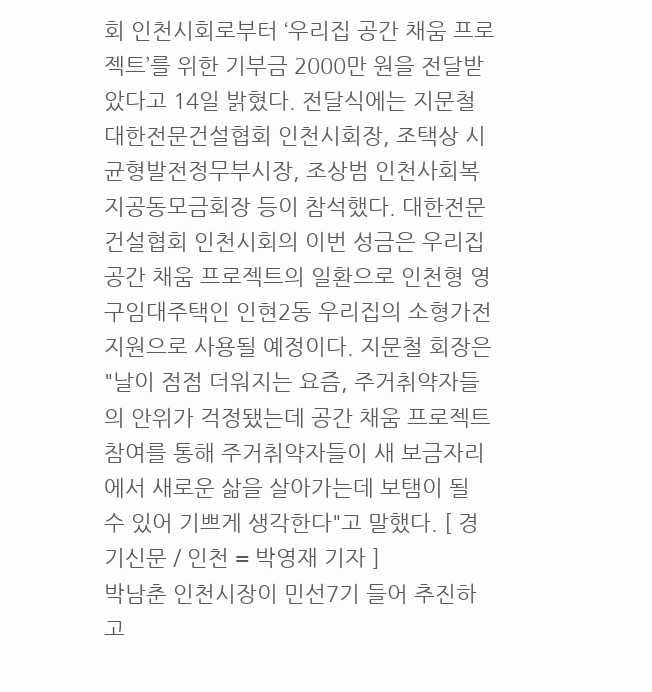회 인천시회로부터 ‘우리집 공간 채움 프로젝트’를 위한 기부금 2000만 원을 전달받았다고 14일 밝혔다. 전달식에는 지문철 대한전문건설협회 인천시회장, 조택상 시 균형발전정무부시장, 조상범 인천사회복지공동모금회장 등이 참석했다. 대한전문건설협회 인천시회의 이번 성금은 우리집 공간 채움 프로젝트의 일환으로 인천형 영구임대주택인 인현2동 우리집의 소형가전지원으로 사용될 예정이다. 지문철 회장은 "날이 점점 더워지는 요즘, 주거취약자들의 안위가 걱정됐는데 공간 채움 프로젝트 참여를 통해 주거취약자들이 새 보금자리에서 새로운 삶을 살아가는데 보탬이 될 수 있어 기쁘게 생각한다"고 말했다. [ 경기신문 / 인천 = 박영재 기자 ]
박남춘 인천시장이 민선7기 들어 추진하고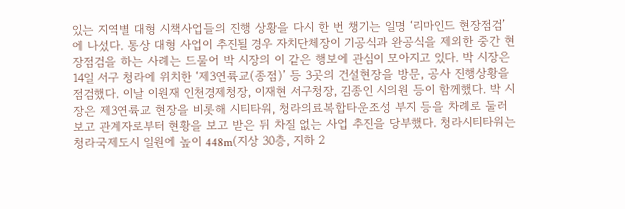있는 지역별 대형 시책사업들의 진행 상황을 다시 한 번 챙기는 일명 ‘리마인드 현장점검’에 나섰다. 통상 대형 사업이 추진될 경우 자치단체장이 기공식과 완공식을 제외한 중간 현장점검을 하는 사례는 드물어 박 시장의 이 같은 행보에 관심이 모아지고 있다. 박 시장은 14일 서구 청라에 위치한 ‘제3연륙교(종점)’ 등 3곳의 건설현장을 방문, 공사 진행상황을 점검했다. 이날 이원재 인천경제청장, 이재현 서구청장, 김종인 시의원 등이 함께했다. 박 시장은 제3연륙교 현장을 비롯해 시티타워, 청라의료복합타운조성 부지 등을 차례로 둘러보고 관계자로부터 현황을 보고 받은 뒤 차질 없는 사업 추진을 당부했다. 청라시티타워는 청라국제도시 일원에 높이 448m(지상 30층, 지하 2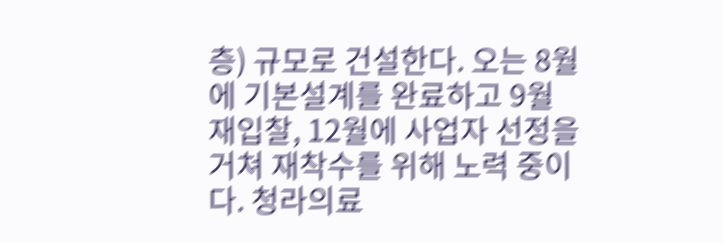층) 규모로 건설한다. 오는 8월에 기본설계를 완료하고 9월 재입찰, 12월에 사업자 선정을 거쳐 재착수를 위해 노력 중이다. 청라의료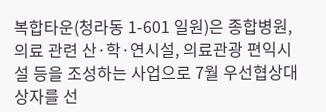복합타운(청라동 1-601 일원)은 종합병원, 의료 관련 산·학·연시설, 의료관광 편익시설 등을 조성하는 사업으로 7월 우선협상대상자를 선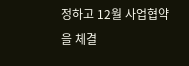정하고 12월 사업협약을 체결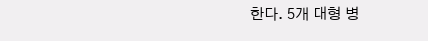한다. 5개 대형 병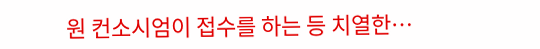원 컨소시엄이 접수를 하는 등 치열한…